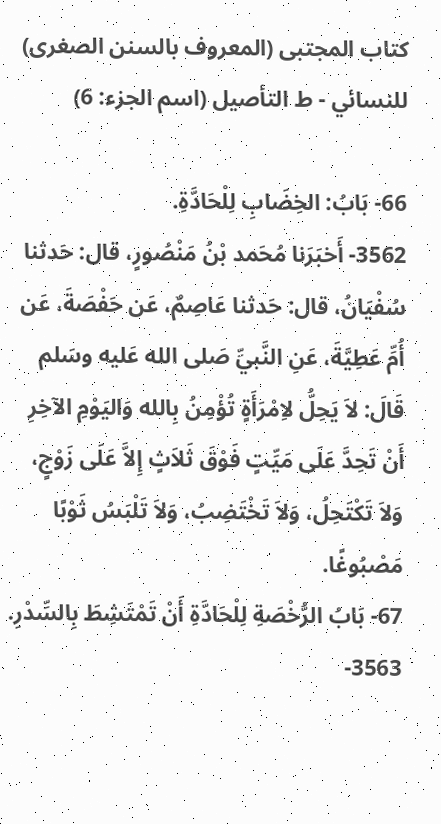كتاب المجتبى (المعروف بالسنن الصغرى) للنسائي - ط التأصيل (اسم الجزء: 6)

66- بَابُ: الخِضَابِ لِلْحَادَّةِ.
3562- أَخبَرَنا مُحَمد بْنُ مَنْصُورٍ، قال: حَدثنا سُفْيَانُ، قال: حَدثنا عَاصِمٌ، عَن حَفْصَةَ، عَن أُمِّ عَطِيَّةَ، عَنِ النَّبيِّ صَلى الله عَليه وسَلم قَالَ: لاَ يَحِلُّ لاِمْرَأَةٍ تُؤْمِنُ بِالله وَاليَوْمِ الآخِرِ أَنْ تَحِدَّ عَلَى مَيِّتٍ فَوْقَ ثَلاَثٍ إِلاَّ عَلَى زَوْجٍ، وَلاَ تَكْتَحِلُ، وَلاَ تَخْتَضِبُ، وَلاَ تَلْبَسُ ثَوْبًا مَصْبُوغًا.
67- بَابُ الرُّخْصَةِ لِلْحَادَّةِ أَنْ تَمْتَشِطَ بِالسِّدْرِ.
3563-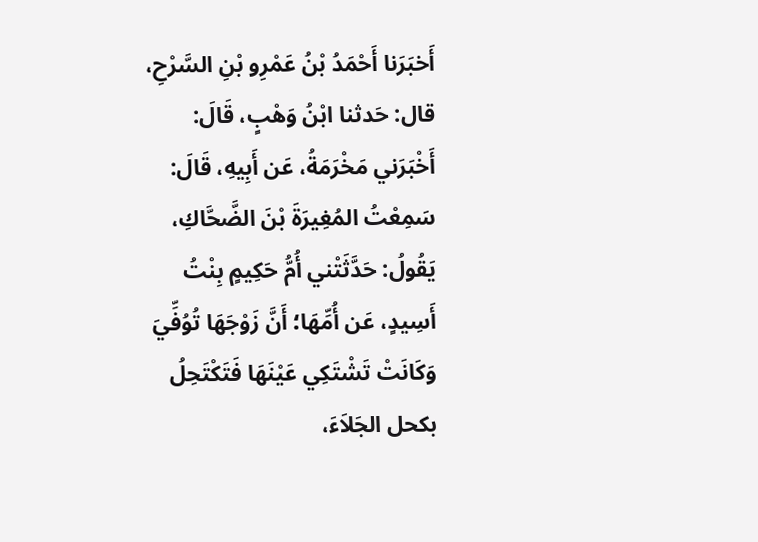أَخبَرَنا أَحْمَدُ بْنُ عَمْرِو بْنِ السَّرْحِ، قال: حَدثنا ابْنُ وَهْبٍ، قَالَ: أَخْبَرَني مَخْرَمَةُ، عَن أَبِيهِ، قَالَ: سَمِعْتُ المُغِيرَةَ بْنَ الضَّحَّاكِ، يَقُولُ: حَدَّثَتْني أُمُّ حَكِيمٍ بِنْتُ أَسِيدٍ، عَن أُمِّهَا؛ أَنَّ زَوْجَهَا تُوُفِّيَ وَكَانَتْ تَشْتَكِي عَيْنَهَا فَتَكْتَحِلُ بكحل الجَلاَءَ،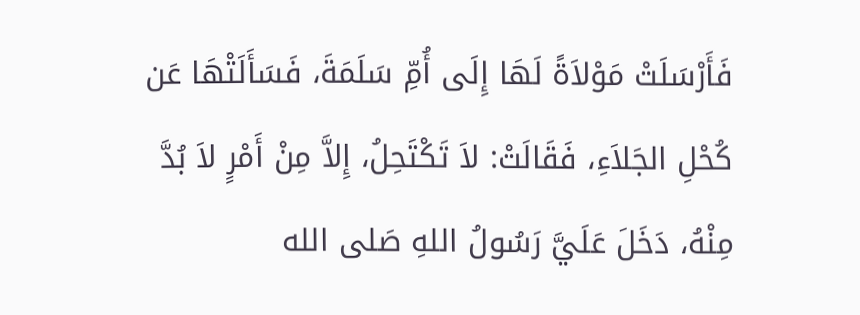فَأَرْسَلَتْ مَوْلاَةً لَهَا إِلَى أُمِّ سَلَمَةَ، فَسَأَلَتْهَا عَن كُحْلِ الجَلاَءِ، فَقَالَتْ: لاَ تَكْتَحِلُ، إِلاَّ مِنْ أَمْرٍ لاَ بُدَّ مِنْهُ، دَخَلَ عَلَيَّ رَسُولُ اللهِ صَلى الله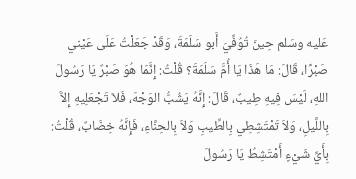عَليه وسَلم حِينَ تُوُفِّيَ أَبو سَلَمَةَ، وَقَدْ جَعَلْتُ عَلَى عَيْني صَبْرًا، قَالَ: مَا هَذَا يَا أُمَّ سَلَمَةَ؟ قُلْتُ: إِنَّمَا هُوَ صَبْرٌ يَا رَسُولَ اللهِ، لَيْسَ فِيهِ طِيبٌ، قَالَ: إِنَّهُ يَشُبُّ الوَجْهَ، فَلاَ تَجْعَلِيهِ إِلاَّ بِاللَّيلِ، وَلاَ تَمْتَشِطِي بِالطِّيبِ وَلاَ بِالحِنَّاءِ، فَإِنَّهُ خِضَابٌ، قُلْتُ: بِأَيِّ شَيْءٍ أَمْتَشِطُ يَا رَسُولَ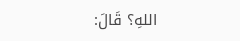اللهِ؟ قَالَ: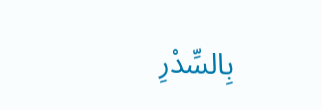بِالسِّدْرِ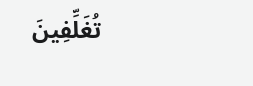تُغَلِّفِينَ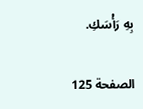بِهِ رَأْسَكِ.

الصفحة 125